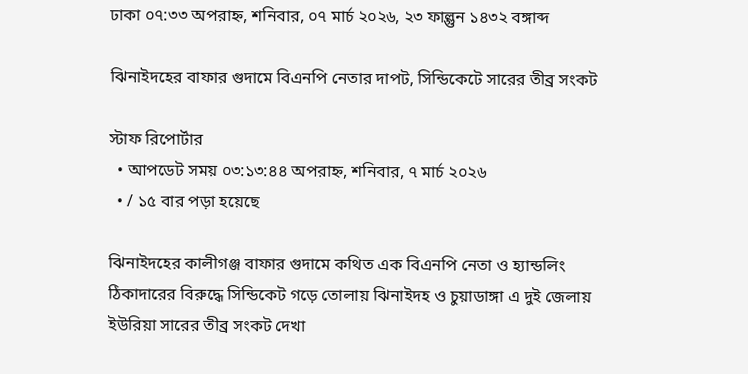ঢাকা ০৭:৩৩ অপরাহ্ন, শনিবার, ০৭ মার্চ ২০২৬, ২৩ ফাল্গুন ১৪৩২ বঙ্গাব্দ

ঝিনাইদহের বাফার গুদামে বিএনপি নেতার দাপট, সিন্ডিকেটে সারের তীব্র সংকট

স্টাফ রিপোর্টার
  • আপডেট সময় ০৩:১৩:৪৪ অপরাহ্ন, শনিবার, ৭ মার্চ ২০২৬
  • / ১৫ বার পড়া হয়েছে

ঝিনাইদহের কালীগঞ্জ বাফার গুদামে কথিত এক বিএনপি নেতা ও হ্যান্ডলিং ঠিকাদারের বিরুদ্ধে সিন্ডিকেট গড়ে তোলায় ঝিনাইদহ ও চুয়াডাঙ্গা এ দুই জেলায় ইউরিয়া সারের তীব্র সংকট দেখা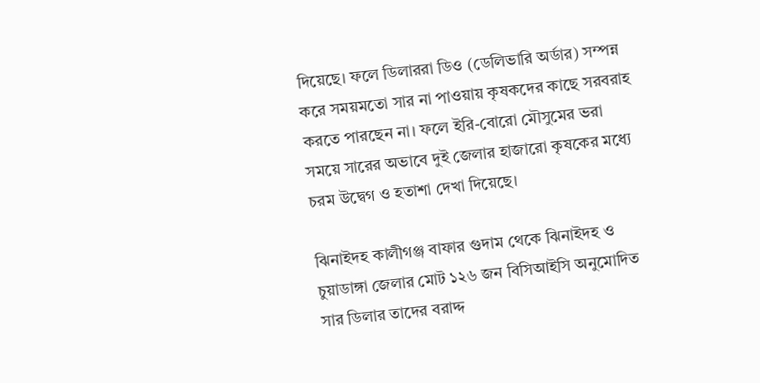দিয়েছে। ফলে ডিলাররা ডিও (ডেলিভারি অর্ডার) সম্পন্ন করে সময়মতো সার না পাওয়ায় কৃষকদের কাছে সরবরাহ করতে পারছেন না। ফলে ইরি-বোরো মৌসুমের ভরা সময়ে সারের অভাবে দুই জেলার হাজারো কৃষকের মধ্যে চরম উদ্বেগ ও হতাশা দেখা দিয়েছে।

ঝিনাইদহ কালীগঞ্জ বাফার গুদাম থেকে ঝিনাইদহ ও চুয়াডাঙ্গা জেলার মোট ১২৬ জন বিসিআইসি অনুমোদিত সার ডিলার তাদের বরাদ্দ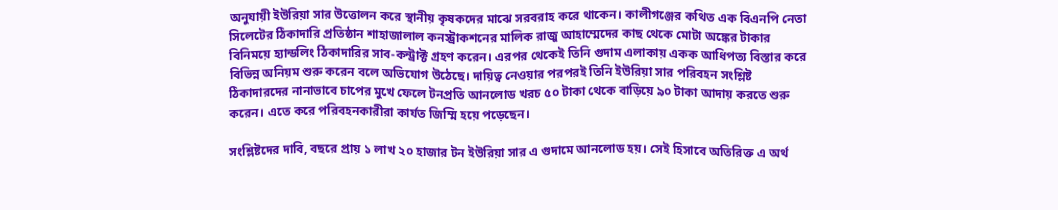অনুযায়ী ইউরিয়া সার উত্তোলন করে স্থানীয় কৃষকদের মাঝে সরবরাহ করে থাকেন। কালীগঞ্জের কথিত এক বিএনপি নেতা সিলেটের ঠিকাদারি প্রতিষ্ঠান শাহাজালাল কনস্ট্রাকশনের মালিক রাজু আহাম্মেদের কাছ থেকে মোটা অঙ্কের টাকার বিনিময়ে হ্যান্ডলিং ঠিকাদারির সাব-কন্ট্রাক্ট গ্রহণ করেন। এরপর থেকেই তিনি গুদাম এলাকায় একক আধিপত্য বিস্তার করে বিভিন্ন অনিয়ম শুরু করেন বলে অভিযোগ উঠেছে। দায়িত্ব নেওয়ার পরপরই তিনি ইউরিয়া সার পরিবহন সংশ্লিষ্ট ঠিকাদারদের নানাভাবে চাপের মুখে ফেলে টনপ্রতি আনলোড খরচ ৫০ টাকা থেকে বাড়িয়ে ৯০ টাকা আদায় করতে শুরু করেন। এতে করে পরিবহনকারীরা কার্যত জিম্মি হয়ে পড়েছেন।

সংশ্লিষ্টদের দাবি, বছরে প্রায় ১ লাখ ২০ হাজার টন ইউরিয়া সার এ গুদামে আনলোড হয়। সেই হিসাবে অতিরিক্ত এ অর্থ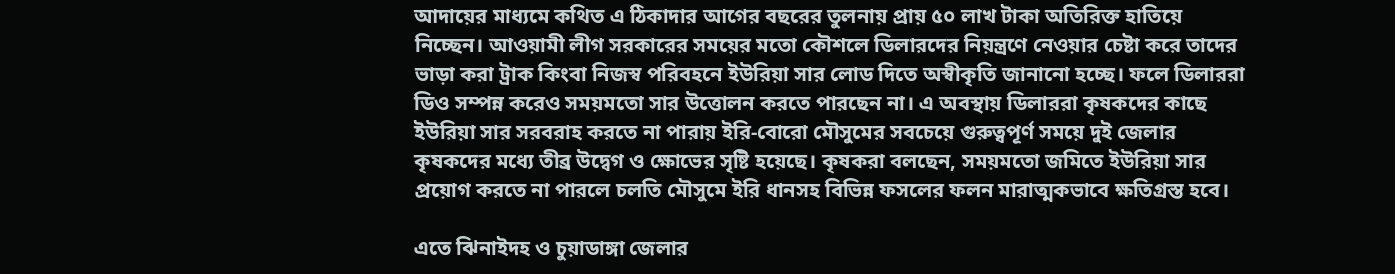আদায়ের মাধ্যমে কথিত এ ঠিকাদার আগের বছরের তুলনায় প্রায় ৫০ লাখ টাকা অতিরিক্ত হাতিয়ে নিচ্ছেন। আওয়ামী লীগ সরকারের সময়ের মতো কৌশলে ডিলারদের নিয়ন্ত্রণে নেওয়ার চেষ্টা করে তাদের ভাড়া করা ট্রাক কিংবা নিজস্ব পরিবহনে ইউরিয়া সার লোড দিতে অস্বীকৃতি জানানো হচ্ছে। ফলে ডিলাররা ডিও সম্পন্ন করেও সময়মতো সার উত্তোলন করতে পারছেন না। এ অবস্থায় ডিলাররা কৃষকদের কাছে ইউরিয়া সার সরবরাহ করতে না পারায় ইরি-বোরো মৌসুমের সবচেয়ে গুরুত্বপূর্ণ সময়ে দুই জেলার কৃষকদের মধ্যে তীব্র উদ্বেগ ও ক্ষোভের সৃষ্টি হয়েছে। কৃষকরা বলছেন, সময়মতো জমিতে ইউরিয়া সার প্রয়োগ করতে না পারলে চলতি মৌসুমে ইরি ধানসহ বিভিন্ন ফসলের ফলন মারাত্মকভাবে ক্ষতিগ্রস্ত হবে।

এতে ঝিনাইদহ ও চুয়াডাঙ্গা জেলার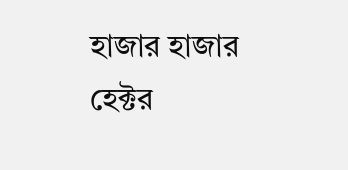হাজার হাজার হেক্টর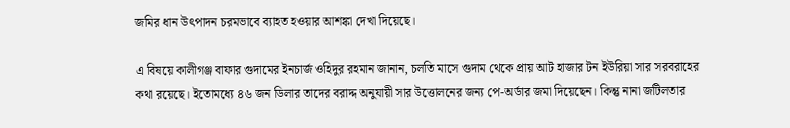জমির ধান উৎপাদন চরমভাবে ব্যাহত হওয়ার আশঙ্কা দেখা দিয়েছে।

এ বিষয়ে কালীগঞ্জ বাফার গুদামের ইনচার্জ ওহিদুর রহমান জানান, চলতি মাসে গুদাম থেকে প্রায় আট হাজার টন ইউরিয়া সার সরবরাহের কথা রয়েছে। ইতোমধ্যে ৪৬ জন ডিলার তাদের বরাদ্দ অনুযায়ী সার উত্তোলনের জন্য পে-অর্ডার জমা দিয়েছেন। কিন্তু নানা জটিলতার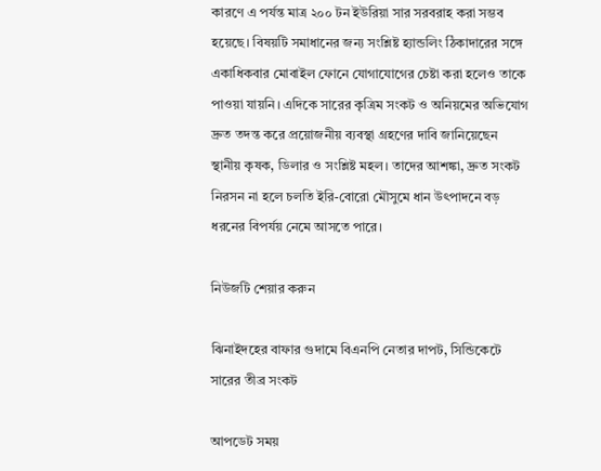কারণে এ পর্যন্ত মাত্র ২০০ টন ইউরিয়া সার সরবরাহ করা সম্ভব হয়েছে। বিষয়টি সমাধানের জন্য সংশ্লিষ্ট হ্যান্ডলিং ঠিকাদারের সঙ্গে একাধিকবার মোবাইল ফোনে যোগাযোগের চেষ্টা করা হলেও তাকে পাওয়া যায়নি। এদিকে সারের কৃত্রিম সংকট ও অনিয়মের অভিযোগ দ্রুত তদন্ত করে প্রয়োজনীয় ব্যবস্থা গ্রহণের দাবি জানিয়েছেন স্থানীয় কৃষক, ডিলার ও সংশ্লিষ্ট মহল। তাদের আশঙ্কা, দ্রুত সংকট নিরসন না হলে চলতি ইরি-বোরো মৌসুমে ধান উৎপাদনে বড় ধরনের বিপর্যয় নেমে আসতে পারে।

নিউজটি শেয়ার করুন

ঝিনাইদহের বাফার গুদামে বিএনপি নেতার দাপট, সিন্ডিকেটে সারের তীব্র সংকট

আপডেট সময়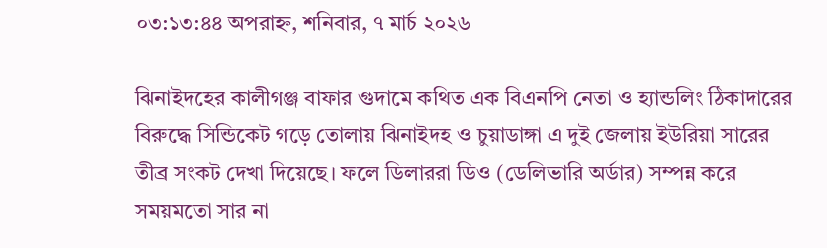০৩:১৩:৪৪ অপরাহ্ন, শনিবার, ৭ মার্চ ২০২৬

ঝিনাইদহের কালীগঞ্জ বাফার গুদামে কথিত এক বিএনপি নেতা ও হ্যান্ডলিং ঠিকাদারের বিরুদ্ধে সিন্ডিকেট গড়ে তোলায় ঝিনাইদহ ও চুয়াডাঙ্গা এ দুই জেলায় ইউরিয়া সারের তীব্র সংকট দেখা দিয়েছে। ফলে ডিলাররা ডিও (ডেলিভারি অর্ডার) সম্পন্ন করে সময়মতো সার না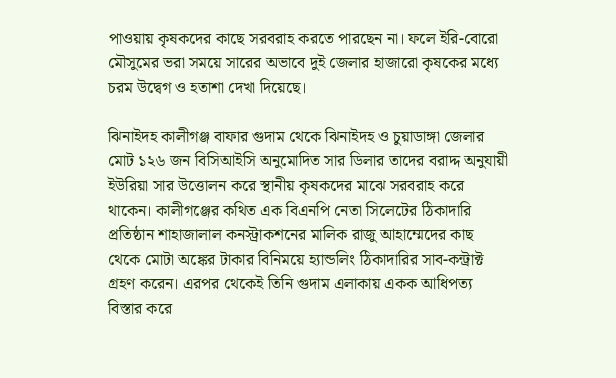পাওয়ায় কৃষকদের কাছে সরবরাহ করতে পারছেন না। ফলে ইরি-বোরো মৌসুমের ভরা সময়ে সারের অভাবে দুই জেলার হাজারো কৃষকের মধ্যে চরম উদ্বেগ ও হতাশা দেখা দিয়েছে।

ঝিনাইদহ কালীগঞ্জ বাফার গুদাম থেকে ঝিনাইদহ ও চুয়াডাঙ্গা জেলার মোট ১২৬ জন বিসিআইসি অনুমোদিত সার ডিলার তাদের বরাদ্দ অনুযায়ী ইউরিয়া সার উত্তোলন করে স্থানীয় কৃষকদের মাঝে সরবরাহ করে থাকেন। কালীগঞ্জের কথিত এক বিএনপি নেতা সিলেটের ঠিকাদারি প্রতিষ্ঠান শাহাজালাল কনস্ট্রাকশনের মালিক রাজু আহাম্মেদের কাছ থেকে মোটা অঙ্কের টাকার বিনিময়ে হ্যান্ডলিং ঠিকাদারির সাব-কন্ট্রাক্ট গ্রহণ করেন। এরপর থেকেই তিনি গুদাম এলাকায় একক আধিপত্য বিস্তার করে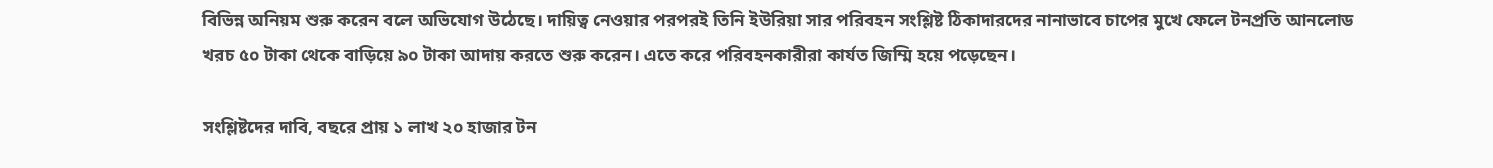বিভিন্ন অনিয়ম শুরু করেন বলে অভিযোগ উঠেছে। দায়িত্ব নেওয়ার পরপরই তিনি ইউরিয়া সার পরিবহন সংশ্লিষ্ট ঠিকাদারদের নানাভাবে চাপের মুখে ফেলে টনপ্রতি আনলোড খরচ ৫০ টাকা থেকে বাড়িয়ে ৯০ টাকা আদায় করতে শুরু করেন। এতে করে পরিবহনকারীরা কার্যত জিম্মি হয়ে পড়েছেন।

সংশ্লিষ্টদের দাবি, বছরে প্রায় ১ লাখ ২০ হাজার টন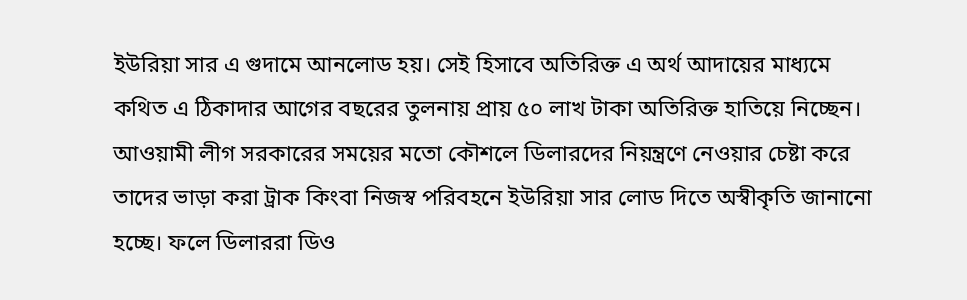ইউরিয়া সার এ গুদামে আনলোড হয়। সেই হিসাবে অতিরিক্ত এ অর্থ আদায়ের মাধ্যমে কথিত এ ঠিকাদার আগের বছরের তুলনায় প্রায় ৫০ লাখ টাকা অতিরিক্ত হাতিয়ে নিচ্ছেন। আওয়ামী লীগ সরকারের সময়ের মতো কৌশলে ডিলারদের নিয়ন্ত্রণে নেওয়ার চেষ্টা করে তাদের ভাড়া করা ট্রাক কিংবা নিজস্ব পরিবহনে ইউরিয়া সার লোড দিতে অস্বীকৃতি জানানো হচ্ছে। ফলে ডিলাররা ডিও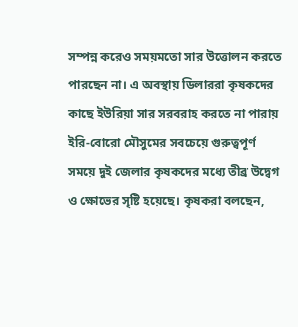সম্পন্ন করেও সময়মতো সার উত্তোলন করতে পারছেন না। এ অবস্থায় ডিলাররা কৃষকদের কাছে ইউরিয়া সার সরবরাহ করতে না পারায় ইরি-বোরো মৌসুমের সবচেয়ে গুরুত্বপূর্ণ সময়ে দুই জেলার কৃষকদের মধ্যে তীব্র উদ্বেগ ও ক্ষোভের সৃষ্টি হয়েছে। কৃষকরা বলছেন,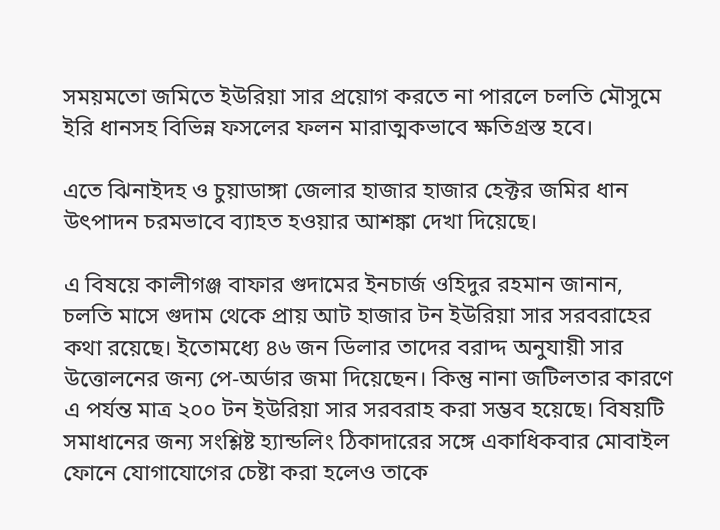সময়মতো জমিতে ইউরিয়া সার প্রয়োগ করতে না পারলে চলতি মৌসুমে ইরি ধানসহ বিভিন্ন ফসলের ফলন মারাত্মকভাবে ক্ষতিগ্রস্ত হবে।

এতে ঝিনাইদহ ও চুয়াডাঙ্গা জেলার হাজার হাজার হেক্টর জমির ধান উৎপাদন চরমভাবে ব্যাহত হওয়ার আশঙ্কা দেখা দিয়েছে।

এ বিষয়ে কালীগঞ্জ বাফার গুদামের ইনচার্জ ওহিদুর রহমান জানান, চলতি মাসে গুদাম থেকে প্রায় আট হাজার টন ইউরিয়া সার সরবরাহের কথা রয়েছে। ইতোমধ্যে ৪৬ জন ডিলার তাদের বরাদ্দ অনুযায়ী সার উত্তোলনের জন্য পে-অর্ডার জমা দিয়েছেন। কিন্তু নানা জটিলতার কারণে এ পর্যন্ত মাত্র ২০০ টন ইউরিয়া সার সরবরাহ করা সম্ভব হয়েছে। বিষয়টি সমাধানের জন্য সংশ্লিষ্ট হ্যান্ডলিং ঠিকাদারের সঙ্গে একাধিকবার মোবাইল ফোনে যোগাযোগের চেষ্টা করা হলেও তাকে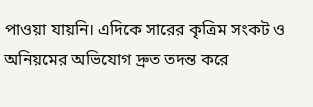পাওয়া যায়নি। এদিকে সারের কৃত্রিম সংকট ও অনিয়মের অভিযোগ দ্রুত তদন্ত করে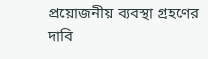প্রয়োজনীয় ব্যবস্থা গ্রহণের দাবি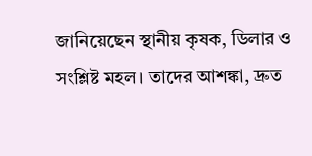জানিয়েছেন স্থানীয় কৃষক, ডিলার ও সংশ্লিষ্ট মহল। তাদের আশঙ্কা, দ্রুত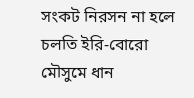সংকট নিরসন না হলে চলতি ইরি-বোরো মৌসুমে ধান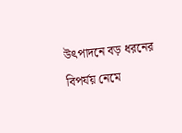উৎপাদনে বড় ধরনের বিপর্যয় নেমে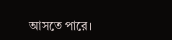আসতে পারে।